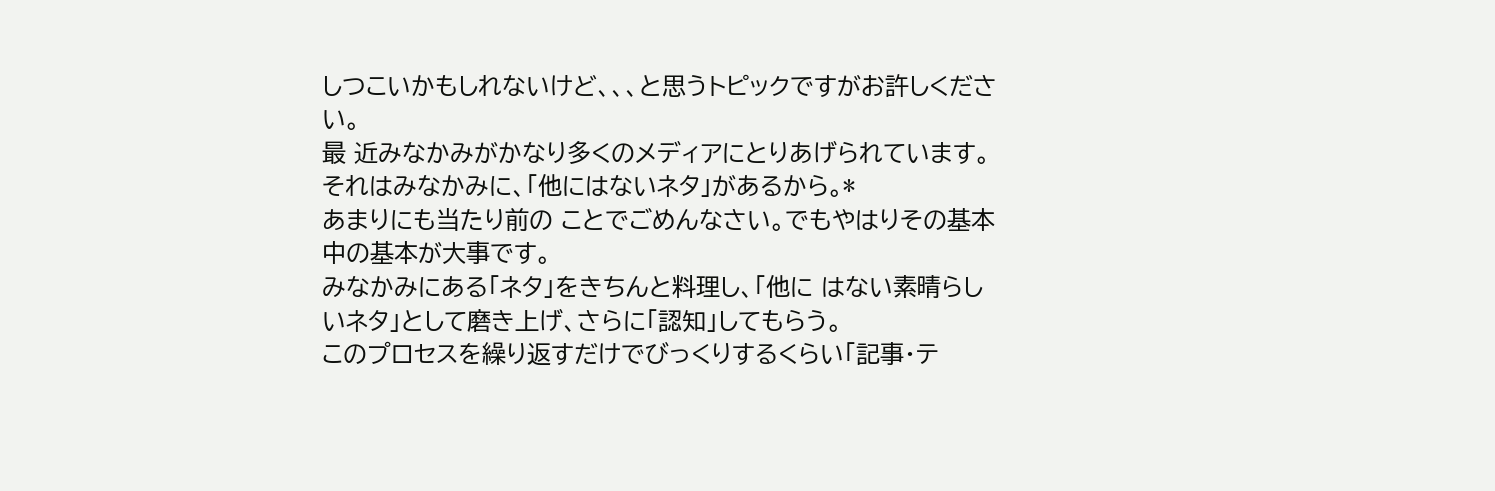しつこいかもしれないけど、、、と思うトピックですがお許しください。
最 近みなかみがかなり多くのメディアにとりあげられています。それはみなかみに、「他にはないネタ」があるから。*
あまりにも当たり前の ことでごめんなさい。でもやはりその基本中の基本が大事です。
みなかみにある「ネタ」をきちんと料理し、「他に はない素晴らし いネタ」として磨き上げ、さらに「認知」してもらう。
このプロセスを繰り返すだけでびっくりするくらい「記事・テ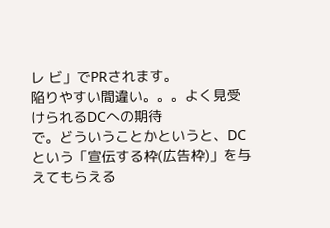レ ビ」でPRされます。
陥りやすい間違い。。。よく見受けられるDCへの期待
で。どういうことかというと、DCという「宣伝する枠(広告枠)」を与えてもらえる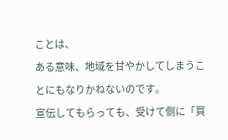ことは、
ある意味、地域を甘やかしてしまうことにもなりかねないのです。
宣伝してもらっても、受けて側に「買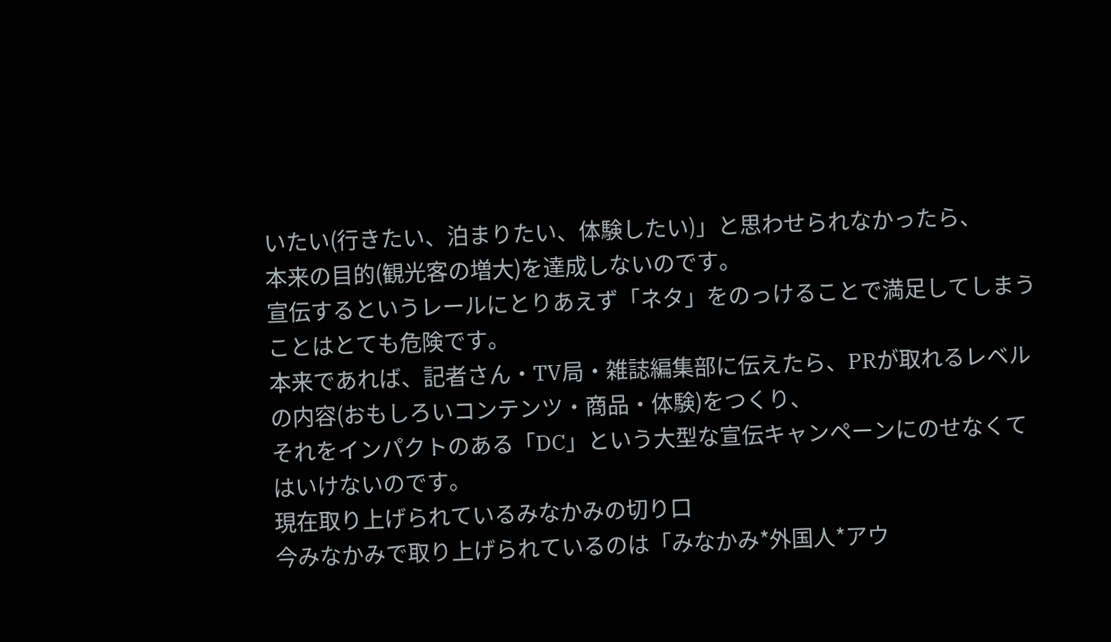いたい(行きたい、泊まりたい、体験したい)」と思わせられなかったら、
本来の目的(観光客の増大)を達成しないのです。
宣伝するというレールにとりあえず「ネタ」をのっけることで満足してしまうことはとても危険です。
本来であれば、記者さん・TV局・雑誌編集部に伝えたら、PRが取れるレベルの内容(おもしろいコンテンツ・商品・体験)をつくり、
それをインパクトのある「DC」という大型な宣伝キャンペーンにのせなくてはいけないのです。
現在取り上げられているみなかみの切り口
今みなかみで取り上げられているのは「みなかみ*外国人*アウ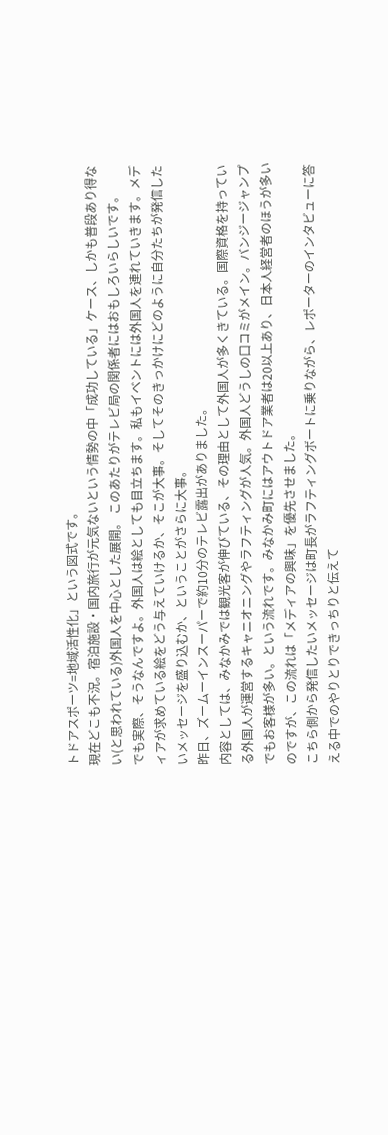トドアスポーツ=地域活性化」という図式です。
現在どこも不況。宿泊施設・国内旅行が元気ないという情勢の中「成功している」ケース、しかも普段あり得ない(と思われている)外国人を中心とした展開。 このあたりがテレビ局の関係者にはおもしろいらしいです。
でも実際、そうなんですよ。外国人は絵としても目立ちます。私もイベントには外国人を連れていきます。メディアが求めている絵をどう与えていけるか、そこが大事。そしてそのきっかけにどのように自分たちが発信したいメッセージを盛り込むか、ということがさらに大事。
昨日、ズームーインスーパーで約10分のテレビ露出がありました。
内容としては、みなかみでは観光客が伸びている、その理由として外国人が多くきている。国際資格を持っている外国人が運営するキャニオニングやラフティングが人気。外国人どうしの口コミがメイン。バンジージャンプでもお客様が多い。という流れです。みなかみ町にはアウトドア業者は20以上あり、日本人経営者のほうが多いのですが、この流れは「メディアの興味」を優先させました。
こちら側から発信したいメッセージは町長がラフティングボートに乗りながら、レポーターのインタビューに答える中でのやりとりできっちりと伝えて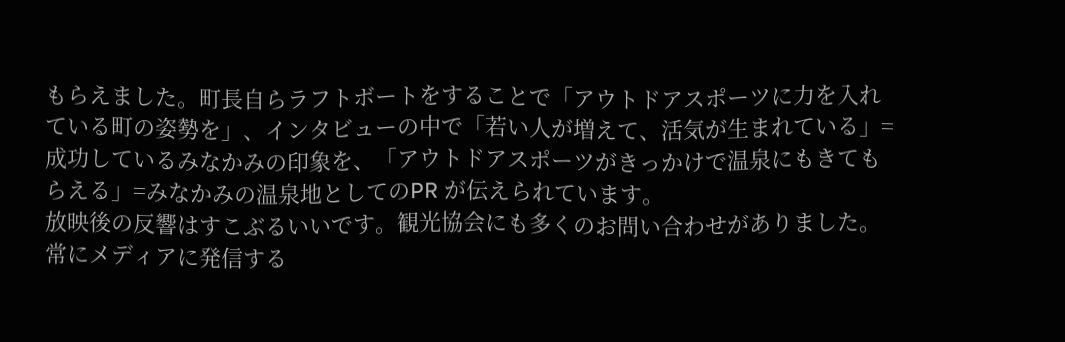もらえました。町長自らラフトボートをすることで「アウトドアスポーツに力を入れている町の姿勢を」、インタビューの中で「若い人が増えて、活気が生まれている」=成功しているみなかみの印象を、「アウトドアスポーツがきっかけで温泉にもきてもらえる」=みなかみの温泉地としてのPR が伝えられています。
放映後の反響はすこぶるいいです。観光協会にも多くのお問い合わせがありました。
常にメディアに発信する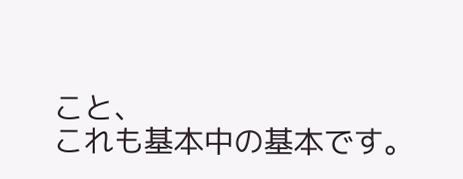こと、
これも基本中の基本です。